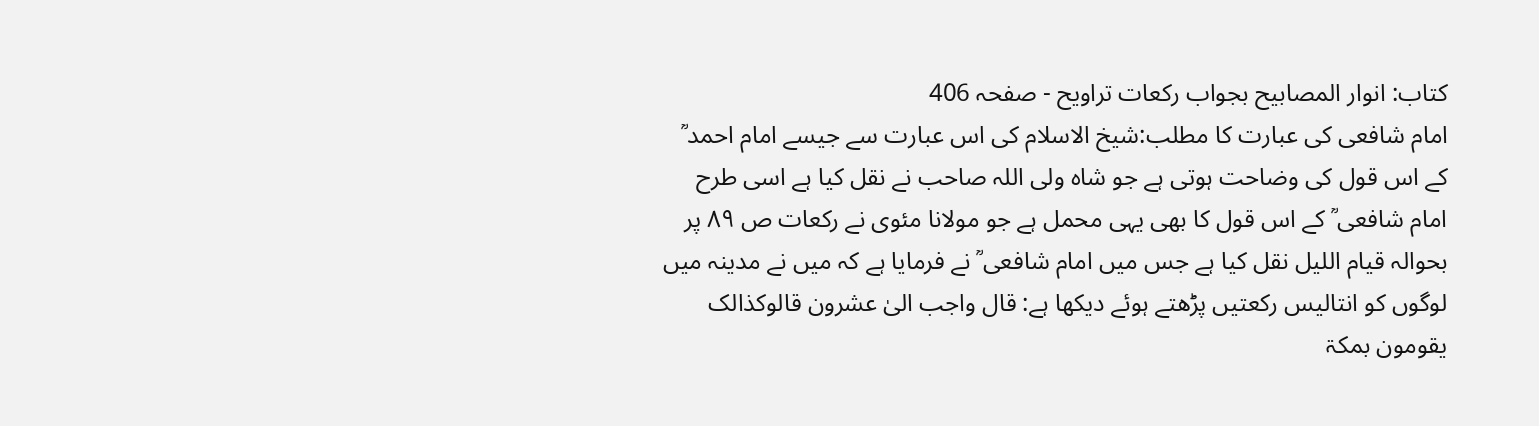کتاب: انوار المصابیح بجواب رکعات تراویح - صفحہ 406
امام شافعی کی عبارت کا مطلب:شیخ الاسلام کی اس عبارت سے جیسے امام احمد ؒ کے اس قول کی وضاحت ہوتی ہے جو شاہ ولی اللہ صاحب نے نقل کیا ہے اسی طرح امام شافعی ؒ کے اس قول کا بھی یہی محمل ہے جو مولانا مئوی نے رکعات ص ۸۹ پر بحوالہ قیام اللیل نقل کیا ہے جس میں امام شافعی ؒ نے فرمایا ہے کہ میں نے مدینہ میں لوگوں کو انتالیس رکعتیں پڑھتے ہوئے دیکھا ہے: قال واجب الیٰ عشرون قالوکذالک یقومون بمکۃ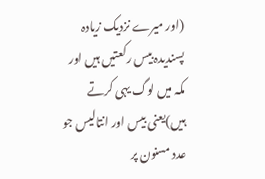(اور میرے نزدیک زیادہ پسندیدہ بیس رکعتیں ہیں اور مکہ میں لوگ یہی کرتے ہیں)یعنی بیس اور انتالیس جو عدد مسنون پر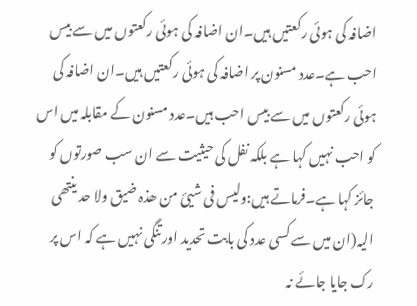اضافہ کی ہوئی رکعتیں ہیں۔ان اضافہ کی ہوئی رکعتوں میں سے بیس احب ہے۔عدد مسنون پر اضافہ کی ہوئی رکعتیں ہیں۔ان اضافہ کی ہوئی رکعتوں میں سے بیس احب ہیں۔عدد مسنون کے مقابلہ میں اس کو احب نہیں کہا ہے بلکہ نفل کی حیثیت سے ان سب صورتوں کو جائز کہا ہے۔فرماتے ہیں:ولیس فی شیئ من ھذہ ضیق ولا حد ینتھی الیہ(ان میں سے کسی عدد کی بابت تحدید اور تنگی نہیں ہے کہ اس پر رک جایا جائے نہ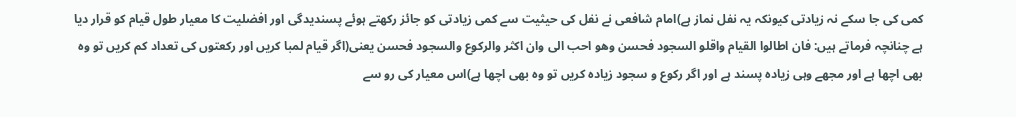کمی کی جا سکے نہ زیادتی کیونکہ یہ نفل نماز ہے)امام شافعی نے نفل کی حیثیت سے کمی زیادتی کو جائز رکھتے ہوئے پسندیدگی اور افضلیت کا معیار طول قیام کو قرار دیا ہے چنانچہ فرماتے ہیں: فان اطالوا القیام واقلو السجود فحسن وھو احب الی وان اکثر والرکوع والسجود فحسن یعنی(اگر قیام لمبا کریں اور رکعتوں کی تعداد کم کریں تو وہ بھی اچھا ہے اور مجھے وہی زیادہ پسند ہے اور اگر رکوع و سجود زیادہ کریں تو وہ بھی اچھا ہے)اس معیار کی رو سے